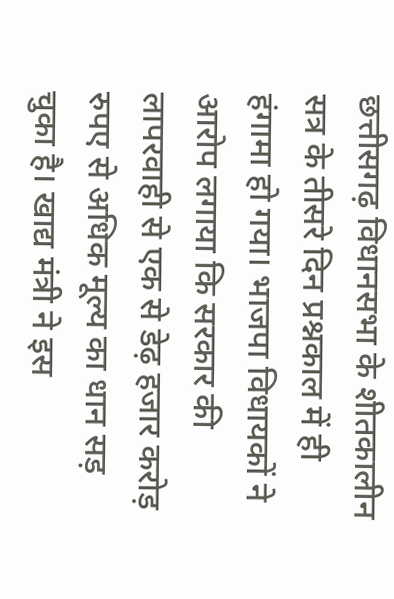छत्तीसगढ़ विधानसभा के शीतकालीन सत्र के तीसरे दिन प्रश्नकाल में ही हंगामा हो गया। भाजपा विधायकों ने आरोप लगाया कि सरकार की लापरवाही से एक से डेढ़ हजार करोड़ रुपए से अधिक मूल्य का धान सड़ चुका है। खाद्य मंत्री ने इस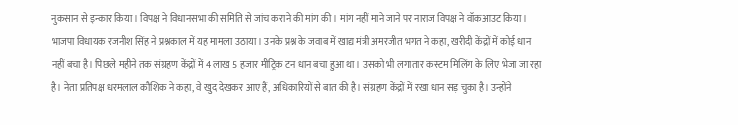नुकसान से इन्कार किया। विपक्ष ने विधानसभा की समिति से जांच कराने की मांग की। मांग नहीं माने जाने पर नाराज विपक्ष ने वॉकआउट किया।
भाजपा विधायक रजनीश सिंह ने प्रश्नकाल में यह मामला उठाया। उनके प्रश्न के जवाब में खाद्य मंत्री अमरजीत भगत ने कहा, खरीदी केंद्रों में कोई धान नहीं बचा है। पिछले महीने तक संग्रहण केंद्रों में 4 लाख 5 हजार मीट्रिक टन धान बचा हुआ था। उसको भी लगातार कस्टम मिलिंग के लिए भेजा जा रहा है। नेता प्रतिपक्ष धरमलाल कौशिक ने कहा, वे खुद देखकर आए हैं, अधिकारियों से बात की है। संग्रहण केंद्रों में रखा धान सड़ चुका है। उन्होंने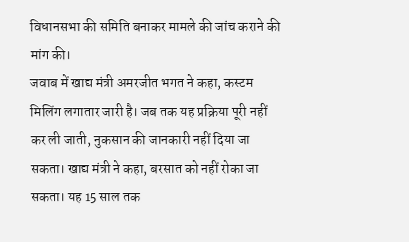विधानसभा की समिति बनाकर मामले की जांच कराने की मांग की।
जवाब में खाद्य मंत्री अमरजीत भगत ने कहा, कस्टम मिलिंग लगातार जारी है। जब तक यह प्रक्रिया पूरी नहीं कर ली जाती, नुकसान की जानकारी नहीं दिया जा सकता। खाद्य मंत्री ने कहा, बरसात को नहीं रोका जा सकता। यह 15 साल तक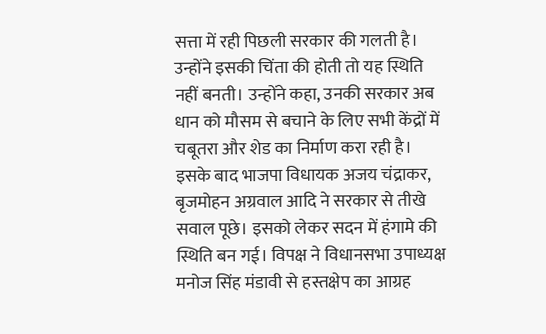सत्ता में रही पिछली सरकार की गलती है। उन्होंने इसकी चिंता की होती तो यह स्थिति नहीं बनती। उन्होंने कहा, उनकी सरकार अब धान को मौसम से बचाने के लिए सभी केंद्रों में चबूतरा और शेड का निर्माण करा रही है।
इसके बाद भाजपा विधायक अजय चंद्राकर, बृजमोहन अग्रवाल आदि ने सरकार से तीखे सवाल पूछे। इसको लेकर सदन में हंगामे की स्थिति बन गई। विपक्ष ने विधानसभा उपाध्यक्ष मनोज सिंह मंडावी से हस्तक्षेप का आग्रह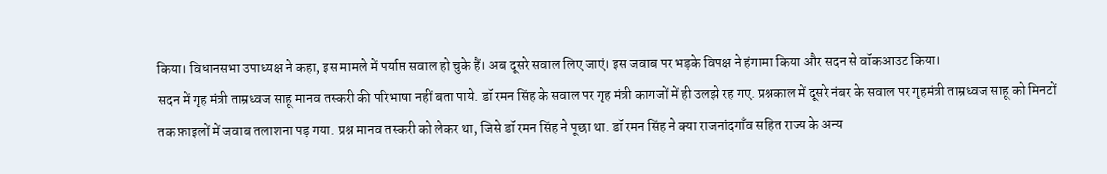किया। विधानसभा उपाध्यक्ष ने कहा, इस मामले में पर्याप्त सवाल हो चुके हैं। अब दूसरे सवाल लिए जाएं। इस जवाब पर भड़के विपक्ष ने हंगामा किया और सदन से वॉकआउट किया।
सदन में गृह मंत्री ताम्रध्वज साहू मानव तस्करी की परिभाषा नहीं बता पाये. डॉ रमन सिंह के सवाल पर गृह मंत्री कागजों में ही उलझे रह गए. प्रश्नकाल में दूसरे नंबर के सवाल पर गृहमंत्री ताम्रध्वज साहू को मिनटों तक फ़ाइलों में जवाब तलाशना पड़ गया. प्रश्न मानव तस्करी को लेकर था, जिसे डॉ रमन सिंह ने पूछा था. डॉ रमन सिंह ने क्या राजनांदगाँव सहित राज्य के अन्य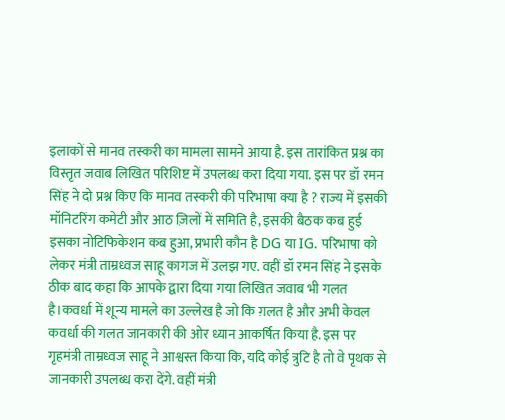इलाकों से मानव तस्करी का मामला सामने आया है. इस तारांकित प्रश्न का विस्तृत जवाब लिखित परिशिष्ट में उपलब्ध करा दिया गया. इस पर डॉ रमन सिंह ने दो प्रश्न किए कि मानव तस्करी की परिभाषा क्या है ? राज्य में इसकी मॉनिटरिंग कमेटी और आठ ज़िलों में समिति है, इसकी बैठक कब हुई इसका नोटिफिकेशन कब हुआ, प्रभारी कौन है DG या IG. परिभाषा को लेकर मंत्री ताम्रध्वज साहू कागज में उलझ गए. वहीं डॉ रमन सिंह ने इसके ठीक बाद कहा कि आपके द्वारा दिया गया लिखित जवाब भी गलत है।कवर्धा में शून्य मामले का उल्लेख है जो कि ग़लत है और अभी केवल कवर्धा की गलत जानकारी की ओर ध्यान आकर्षित किया है. इस पर गृहमंत्री ताम्रध्वज साहू ने आश्वस्त किया कि, यदि कोई त्रुटि है तो वे पृथक से जानकारी उपलब्ध करा देंगे. वहीं मंत्री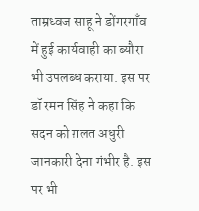ताम्रध्वज साहू ने डोंगरगाँव में हुई कार्यवाही का ब्यौरा भी उपलब्ध कराया. इस पर डॉ रमन सिंह ने कहा कि सदन को ग़लत अधुरी जानकारी देना गंभीर है. इस पर भी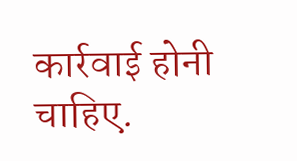कार्रवाई होनी चाहिए.